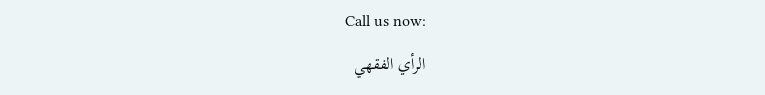Call us now:
الرأي الفقهي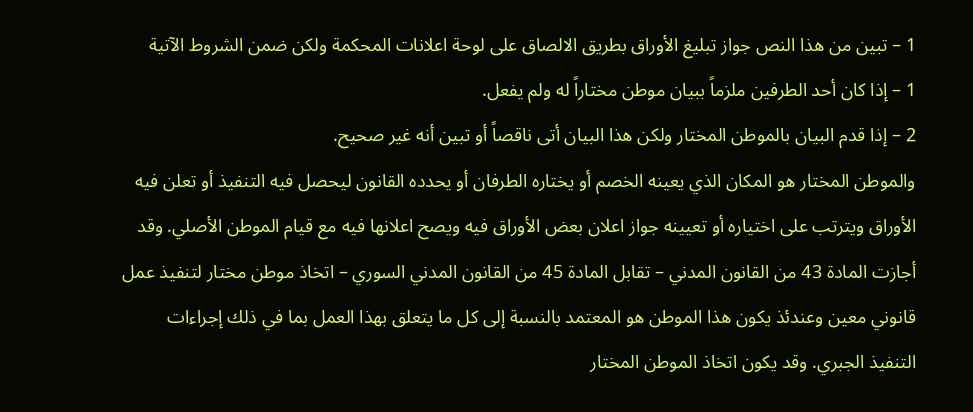1 – تبين من هذا النص جواز تبليغ الأوراق بطريق الالصاق على لوحة اعلانات المحكمة ولكن ضمن الشروط الآتية
1 – إذا كان أحد الطرفين ملزماً ببيان موطن مختاراً له ولم يفعل.
2 – إذا قدم البيان بالموطن المختار ولكن هذا البيان أتى ناقصاً أو تبين أنه غير صحيح.
والموطن المختار هو المكان الذي يعينه الخصم أو يختاره الطرفان أو يحدده القانون ليحصل فيه التنفيذ أو تعلن فيه الأوراق ويترتب على اختياره أو تعيينه جواز اعلان بعض الأوراق فيه ويصح اعلانها فيه مع قيام الموطن الأصلي. وقد أجازت المادة 43 من القانون المدني – تقابل المادة 45 من القانون المدني السوري – اتخاذ موطن مختار لتنفيذ عمل قانوني معين وعندئذ يكون هذا الموطن هو المعتمد بالنسبة إلى كل ما يتعلق بهذا العمل بما في ذلك إجراءات التنفيذ الجبري. وقد يكون اتخاذ الموطن المختار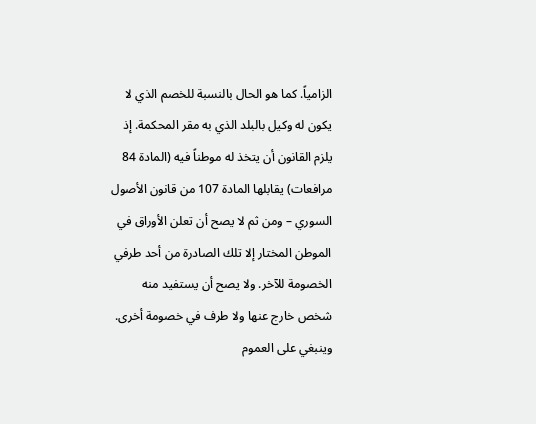الزامياً. كما هو الحال بالنسبة للخصم الذي لا يكون له وكيل بالبلد الذي به مقر المحكمة. إذ يلزم القانون أن يتخذ له موطناً فيه (المادة 84 مرافعات) يقابلها المادة 107 من قانون الأصول السوري – ومن ثم لا يصح أن تعلن الأوراق في الموطن المختار إلا تلك الصادرة من أحد طرفي الخصومة للآخر. ولا يصح أن يستفيد منه شخص خارج عنها ولا طرف في خصومة أخرى. وينبغي على العموم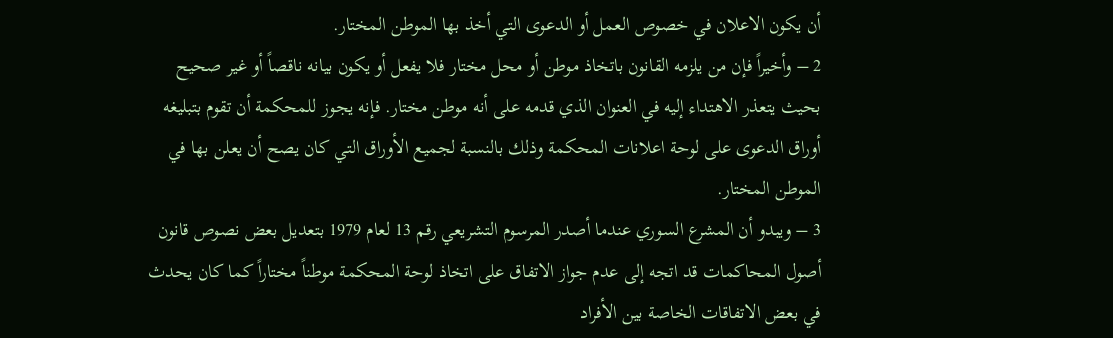أن يكون الاعلان في خصوص العمل أو الدعوى التي أخذ بها الموطن المختار.
2 – وأخيراً فإن من يلزمه القانون باتخاذ موطن أو محل مختار فلا يفعل أو يكون بيانه ناقصاً أو غير صحيح بحيث يتعذر الاهتداء إليه في العنوان الذي قدمه على أنه موطن مختار. فإنه يجوز للمحكمة أن تقوم بتبليغه أوراق الدعوى على لوحة اعلانات المحكمة وذلك بالنسبة لجميع الأوراق التي كان يصح أن يعلن بها في الموطن المختار.
3 – ويبدو أن المشرع السوري عندما أصدر المرسوم التشريعي رقم 13 لعام 1979 بتعديل بعض نصوص قانون أصول المحاكمات قد اتجه إلى عدم جواز الاتفاق على اتخاذ لوحة المحكمة موطناً مختاراً كما كان يحدث في بعض الاتفاقات الخاصة بين الأفراد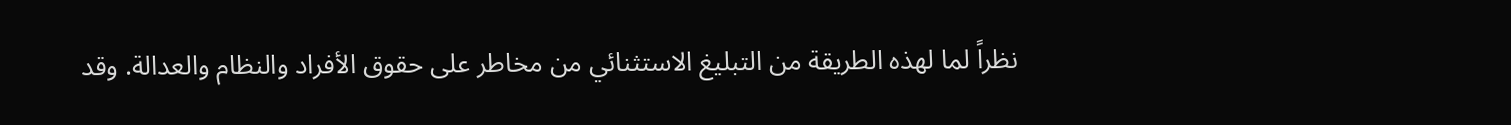نظراً لما لهذه الطريقة من التبليغ الاستثنائي من مخاطر على حقوق الأفراد والنظام والعدالة. وقد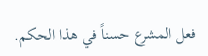فعل المشرع حسناً في هذا الحكم.